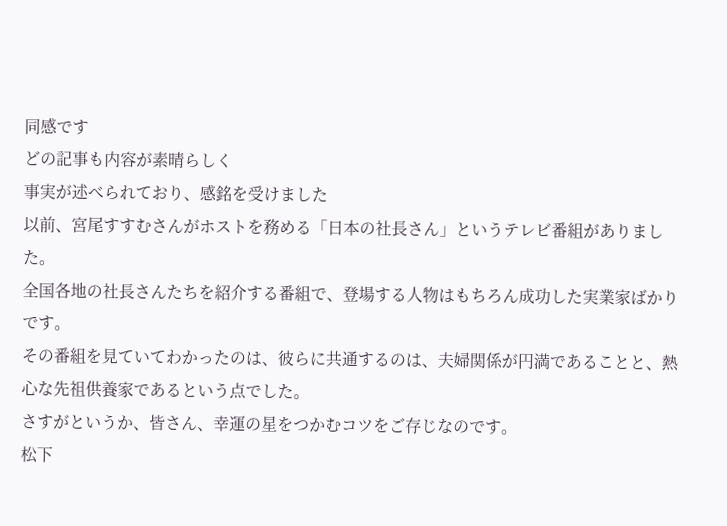同感です
どの記事も内容が素晴らしく
事実が述べられており、感銘を受けました
以前、宮尾すすむさんがホストを務める「日本の社長さん」というテレビ番組がありました。
全国各地の社長さんたちを紹介する番組で、登場する人物はもちろん成功した実業家ばかりです。
その番組を見ていてわかったのは、彼らに共通するのは、夫婦関係が円満であることと、熱心な先祖供養家であるという点でした。
さすがというか、皆さん、幸運の星をつかむコツをご存じなのです。
松下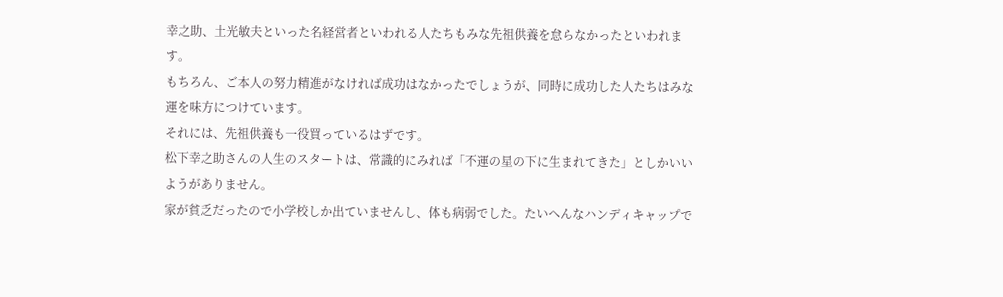幸之助、土光敏夫といった名経営者といわれる人たちもみな先祖供養を怠らなかったといわれます。
もちろん、ご本人の努力精進がなければ成功はなかったでしょうが、同時に成功した人たちはみな運を味方につけています。
それには、先祖供養も一役買っているはずです。
松下幸之助さんの人生のスタートは、常識的にみれば「不運の星の下に生まれてきた」としかいいようがありません。
家が貧乏だったので小学校しか出ていませんし、体も病弱でした。たいへんなハンディキャップで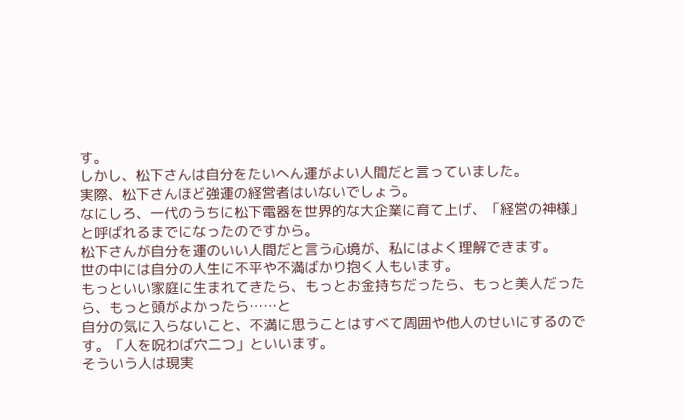す。
しかし、松下さんは自分をたいへん運がよい人間だと言っていました。
実際、松下さんほど強運の経営者はいないでしょう。
なにしろ、一代のうちに松下電器を世界的な大企業に育て上げ、「経営の神様」と呼ばれるまでになったのですから。
松下さんが自分を運のいい人間だと言う心境が、私にはよく理解できます。
世の中には自分の人生に不平や不満ばかり抱く人もいます。
もっといい家庭に生まれてきたら、もっとお金持ちだったら、もっと美人だったら、もっと頭がよかったら……と
自分の気に入らないこと、不満に思うことはすべて周囲や他人のせいにするのです。「人を呪わば穴二つ」といいます。
そういう人は現実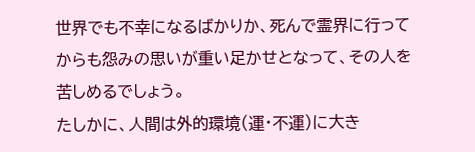世界でも不幸になるばかりか、死んで霊界に行ってからも怨みの思いが重い足かせとなって、その人を苦しめるでしょう。
たしかに、人間は外的環境(運・不運)に大き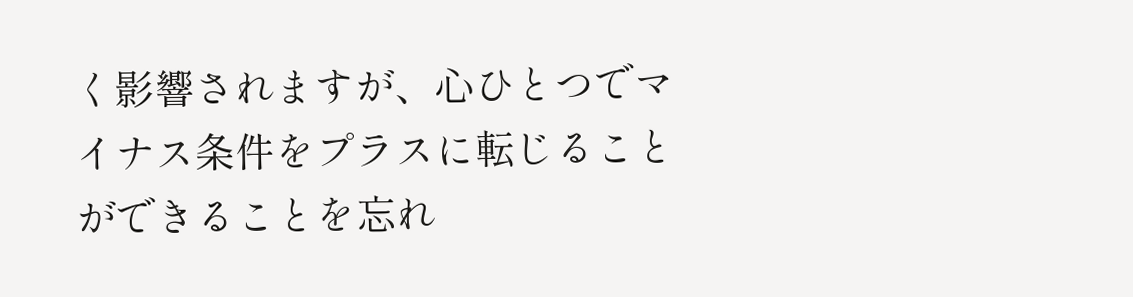く影響されますが、心ひとつでマイナス条件をプラスに転じることができることを忘れ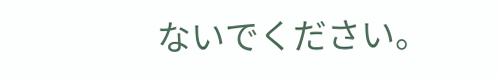ないでください。